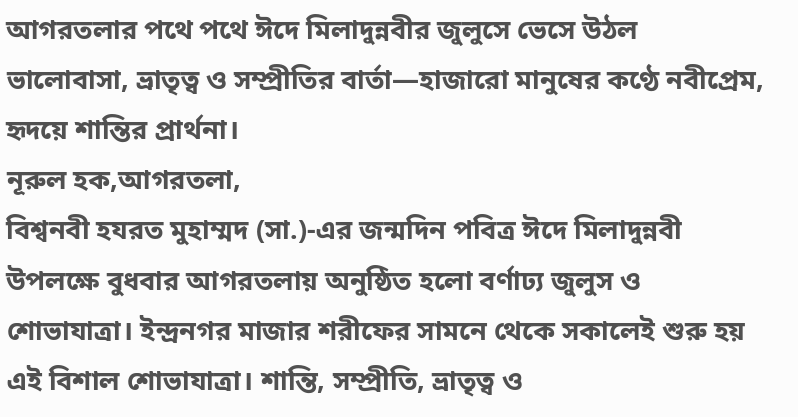আগরতলার পথে পথে ঈদে মিলাদুন্নবীর জুলুসে ভেসে উঠল ভালোবাসা, ভ্রাতৃত্ব ও সম্প্রীতির বার্তা—হাজারো মানুষের কণ্ঠে নবীপ্রেম, হৃদয়ে শান্তির প্রার্থনা।
নূরুল হক,আগরতলা,
বিশ্বনবী হযরত মুহাম্মদ (সা.)-এর জন্মদিন পবিত্র ঈদে মিলাদুন্নবী উপলক্ষে বুধবার আগরতলায় অনুষ্ঠিত হলো বর্ণাঢ্য জুলুস ও শোভাযাত্রা। ইন্দ্রনগর মাজার শরীফের সামনে থেকে সকালেই শুরু হয় এই বিশাল শোভাযাত্রা। শান্তি, সম্প্রীতি, ভ্রাতৃত্ব ও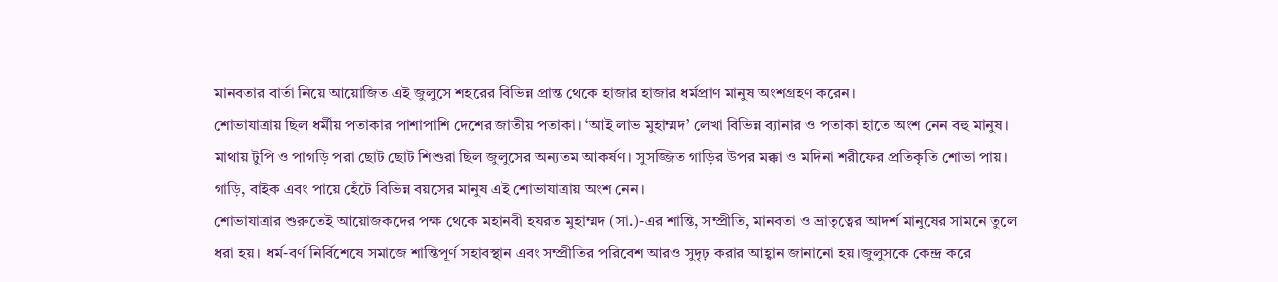মানবতার বার্তা নিয়ে আয়োজিত এই জুলুসে শহরের বিভিন্ন প্রান্ত থেকে হাজার হাজার ধর্মপ্রাণ মানুষ অংশগ্রহণ করেন।
শোভাযাত্রায় ছিল ধর্মীয় পতাকার পাশাপাশি দেশের জাতীয় পতাকা। ‘আই লাভ মুহাম্মদ’ লেখা বিভিন্ন ব্যানার ও পতাকা হাতে অংশ নেন বহু মানুষ। মাথায় টুপি ও পাগড়ি পরা ছোট ছোট শিশুরা ছিল জুলুসের অন্যতম আকর্ষণ। সুসজ্জিত গাড়ির উপর মক্কা ও মদিনা শরীফের প্রতিকৃতি শোভা পায়। গাড়ি, বাইক এবং পায়ে হেঁটে বিভিন্ন বয়সের মানুষ এই শোভাযাত্রায় অংশ নেন।
শোভাযাত্রার শুরুতেই আয়োজকদের পক্ষ থেকে মহানবী হযরত মুহাম্মদ (সা.)-এর শান্তি, সম্প্রীতি, মানবতা ও ভ্রাতৃত্বের আদর্শ মানুষের সামনে তুলে ধরা হয়। ধর্ম-বর্ণ নির্বিশেষে সমাজে শান্তিপূর্ণ সহাবস্থান এবং সম্প্রীতির পরিবেশ আরও সুদৃঢ় করার আহ্বান জানানো হয়।জুলুসকে কেন্দ্র করে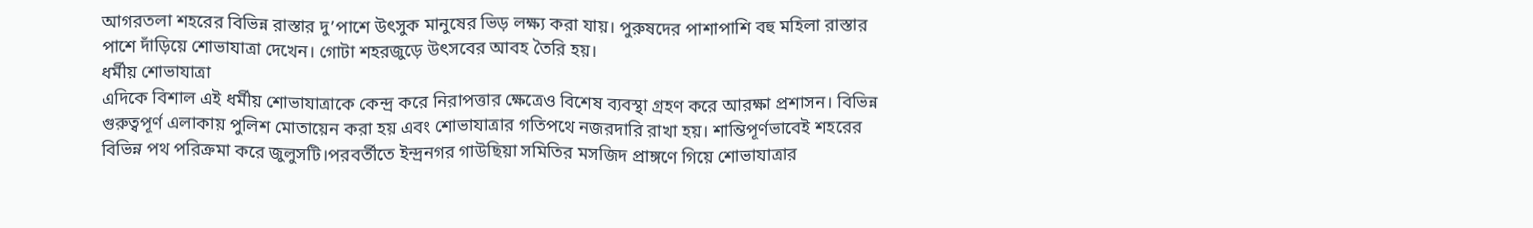আগরতলা শহরের বিভিন্ন রাস্তার দু’পাশে উৎসুক মানুষের ভিড় লক্ষ্য করা যায়। পুরুষদের পাশাপাশি বহু মহিলা রাস্তার পাশে দাঁড়িয়ে শোভাযাত্রা দেখেন। গোটা শহরজুড়ে উৎসবের আবহ তৈরি হয়।
ধর্মীয় শোভাযাত্রা
এদিকে বিশাল এই ধর্মীয় শোভাযাত্রাকে কেন্দ্র করে নিরাপত্তার ক্ষেত্রেও বিশেষ ব্যবস্থা গ্রহণ করে আরক্ষা প্রশাসন। বিভিন্ন গুরুত্বপূর্ণ এলাকায় পুলিশ মোতায়েন করা হয় এবং শোভাযাত্রার গতিপথে নজরদারি রাখা হয়। শান্তিপূর্ণভাবেই শহরের বিভিন্ন পথ পরিক্রমা করে জুলুসটি।পরবর্তীতে ইন্দ্রনগর গাউছিয়া সমিতির মসজিদ প্রাঙ্গণে গিয়ে শোভাযাত্রার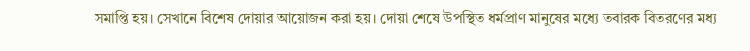সমাপ্তি হয়। সেখানে বিশেষ দোয়ার আয়োজন করা হয়। দোয়া শেষে উপস্থিত ধর্মপ্রাণ মানুষের মধ্যে তবারক বিতরণের মধ্য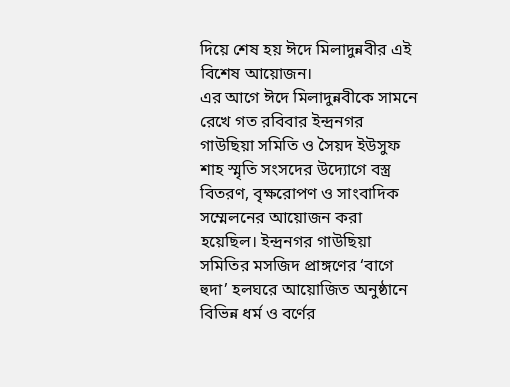দিয়ে শেষ হয় ঈদে মিলাদুন্নবীর এই বিশেষ আয়োজন।
এর আগে ঈদে মিলাদুন্নবীকে সামনে রেখে গত রবিবার ইন্দ্রনগর গাউছিয়া সমিতি ও সৈয়দ ইউসুফ শাহ স্মৃতি সংসদের উদ্যোগে বস্ত্র বিতরণ, বৃক্ষরোপণ ও সাংবাদিক সম্মেলনের আয়োজন করা হয়েছিল। ইন্দ্রনগর গাউছিয়া সমিতির মসজিদ প্রাঙ্গণের ‘বাগে হুদা’ হলঘরে আয়োজিত অনুষ্ঠানে বিভিন্ন ধর্ম ও বর্ণের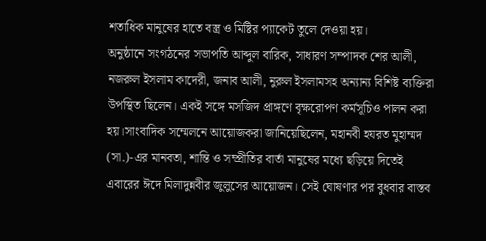শতাধিক মানুষের হাতে বস্ত্র ও মিষ্টির প্যাকেট তুলে দেওয়া হয়।
অনুষ্ঠানে সংগঠনের সভাপতি আব্দুল বারিক, সাধারণ সম্পাদক শের আলী, নজরুল ইসলাম কাদেরী, জনাব আলী, নুরুল ইসলামসহ অন্যান্য বিশিষ্ট ব্যক্তিরা উপস্থিত ছিলেন। একই সঙ্গে মসজিদ প্রাঙ্গণে বৃক্ষরোপণ কর্মসূচিও পালন করা হয়।সাংবাদিক সম্মেলনে আয়োজকরা জানিয়েছিলেন, মহানবী হযরত মুহাম্মদ (সা.)-এর মানবতা, শান্তি ও সম্প্রীতির বার্তা মানুষের মধ্যে ছড়িয়ে দিতেই এবারের ঈদে মিলাদুন্নবীর জুলুসের আয়োজন। সেই ঘোষণার পর বুধবার বাস্তব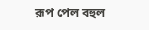রূপ পেল বহুল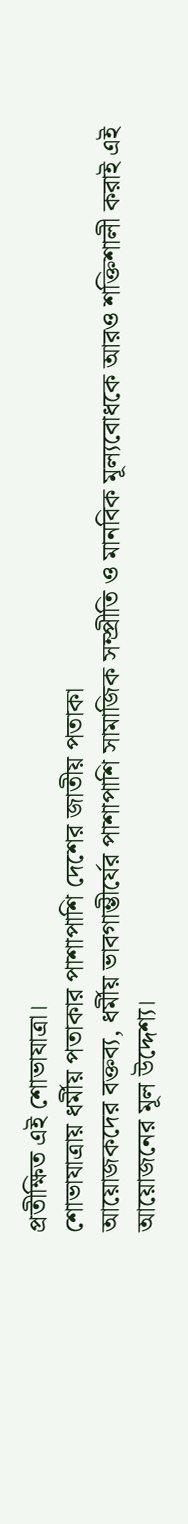প্রতীক্ষিত এই শোভাযাত্রা।
শোভাযাত্রায় ধর্মীয় পতাকার পাশাপাশি দেশের জাতীয় পতাকা
আয়োজকদের বক্তব্য, ধর্মীয় ভাবগাম্ভীর্যের পাশাপাশি সামাজিক সম্প্রীতি ও মানবিক মূল্যবোধকে আরও শক্তিশালী করাই এই আয়োজনের মূল উদ্দেশ্য।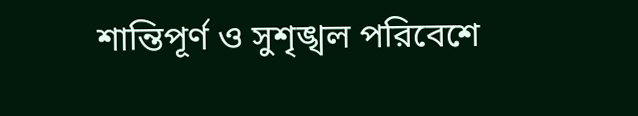শান্তিপূর্ণ ও সুশৃঙ্খল পরিবেশে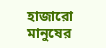হাজারো মানুষের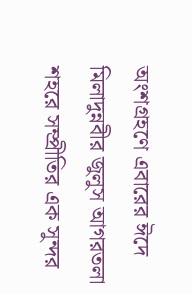অংশগ্রহণে এবারের ঈদে মিলাদুন্নবীর জুলুস আগরতলা শহরে সম্প্রীতির এক সুন্দর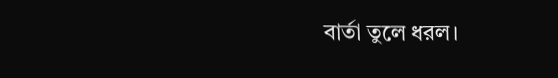বার্তা তুলে ধরল।